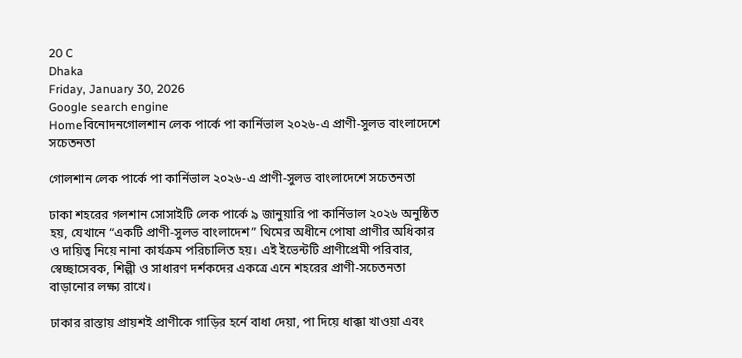20 C
Dhaka
Friday, January 30, 2026
Google search engine
Homeবিনোদনগোলশান লেক পার্কে পা কার্নিভাল ২০২৬-এ প্রাণী‑সুলভ বাংলাদেশে সচেতনতা

গোলশান লেক পার্কে পা কার্নিভাল ২০২৬-এ প্রাণী‑সুলভ বাংলাদেশে সচেতনতা

ঢাকা শহরের গলশান সোসাইটি লেক পার্কে ৯ জানুয়ারি পা কার্নিভাল ২০২৬ অনুষ্ঠিত হয়, যেখানে “একটি প্রাণী‑সুলভ বাংলাদেশ” থিমের অধীনে পোষা প্রাণীর অধিকার ও দায়িত্ব নিয়ে নানা কার্যক্রম পরিচালিত হয়। এই ইভেন্টটি প্রাণীপ্রেমী পরিবার, স্বেচ্ছাসেবক, শিল্পী ও সাধারণ দর্শকদের একত্রে এনে শহরের প্রাণী‑সচেতনতা বাড়ানোর লক্ষ্য রাখে।

ঢাকার রাস্তায় প্রায়শই প্রাণীকে গাড়ির হর্নে বাধা দেয়া, পা দিয়ে ধাক্কা খাওয়া এবং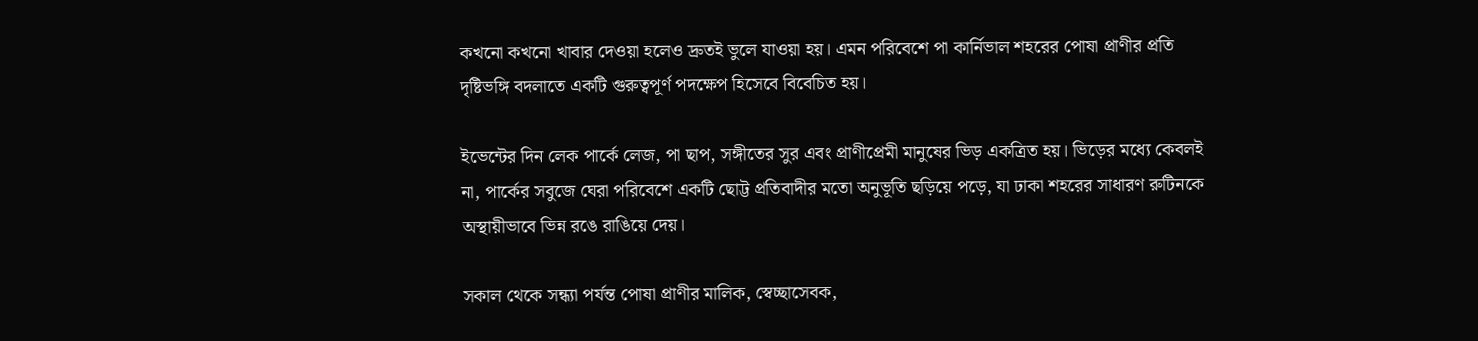কখনো কখনো খাবার দেওয়া হলেও দ্রুতই ভুলে যাওয়া হয়। এমন পরিবেশে পা কার্নিভাল শহরের পোষা প্রাণীর প্রতি দৃষ্টিভঙ্গি বদলাতে একটি গুরুত্বপূর্ণ পদক্ষেপ হিসেবে বিবেচিত হয়।

ইভেন্টের দিন লেক পার্কে লেজ, পা ছাপ, সঙ্গীতের সুর এবং প্রাণীপ্রেমী মানুষের ভিড় একত্রিত হয়। ভিড়ের মধ্যে কেবলই না, পার্কের সবুজে ঘেরা পরিবেশে একটি ছোট্ট প্রতিবাদীর মতো অনুভূতি ছড়িয়ে পড়ে, যা ঢাকা শহরের সাধারণ রুটিনকে অস্থায়ীভাবে ভিন্ন রঙে রাঙিয়ে দেয়।

সকাল থেকে সন্ধ্যা পর্যন্ত পোষা প্রাণীর মালিক, স্বেচ্ছাসেবক,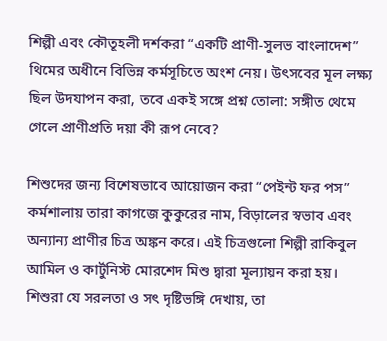শিল্পী এবং কৌতূহলী দর্শকরা “একটি প্রাণী‑সুলভ বাংলাদেশ” থিমের অধীনে বিভিন্ন কর্মসূচিতে অংশ নেয়। উৎসবের মূল লক্ষ্য ছিল উদযাপন করা, তবে একই সঙ্গে প্রশ্ন তোলা: সঙ্গীত থেমে গেলে প্রাণীপ্রতি দয়া কী রূপ নেবে?

শিশুদের জন্য বিশেষভাবে আয়োজন করা “পেইন্ট ফর পস” কর্মশালায় তারা কাগজে কুকুরের নাম, বিড়ালের স্বভাব এবং অন্যান্য প্রাণীর চিত্র অঙ্কন করে। এই চিত্রগুলো শিল্পী রাকিবুল আমিল ও কার্টুনিস্ট মোরশেদ মিশু দ্বারা মূল্যায়ন করা হয়। শিশুরা যে সরলতা ও সৎ দৃষ্টিভঙ্গি দেখায়, তা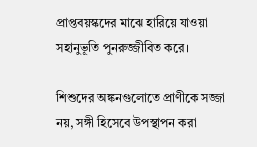প্রাপ্তবয়স্কদের মাঝে হারিয়ে যাওয়া সহানুভূতি পুনরুজ্জীবিত করে।

শিশুদের অঙ্কনগুলোতে প্রাণীকে সজ্জা নয়, সঙ্গী হিসেবে উপস্থাপন করা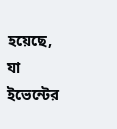হয়েছে, যা ইভেন্টের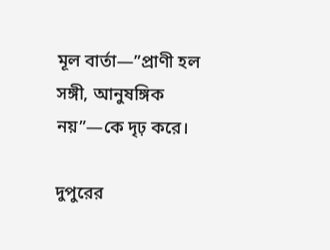মূল বার্তা—”প্রাণী হল সঙ্গী, আনুষঙ্গিক নয়”—কে দৃঢ় করে।

দুপুরের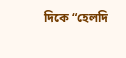দিকে “হেলদি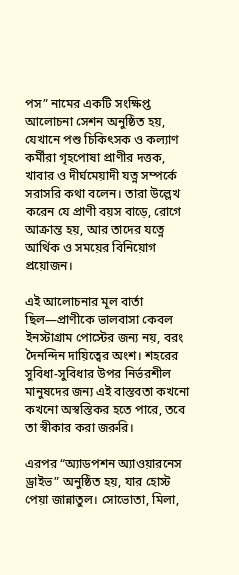পস” নামের একটি সংক্ষিপ্ত আলোচনা সেশন অনুষ্ঠিত হয়, যেখানে পশু চিকিৎসক ও কল্যাণ কর্মীরা গৃহপোষা প্রাণীর দত্তক, খাবার ও দীর্ঘমেয়াদী যত্ন সম্পর্কে সরাসরি কথা বলেন। তারা উল্লেখ করেন যে প্রাণী বয়স বাড়ে, রোগে আক্রান্ত হয়, আর তাদের যত্নে আর্থিক ও সময়ের বিনিয়োগ প্রয়োজন।

এই আলোচনার মূল বার্তা ছিল—প্রাণীকে ভালবাসা কেবল ইনস্টাগ্রাম পোস্টের জন্য নয়, বরং দৈনন্দিন দায়িত্বের অংশ। শহরের সুবিধা-সুবিধার উপর নির্ভরশীল মানুষদের জন্য এই বাস্তবতা কখনো কখনো অস্বস্তিকর হতে পারে, তবে তা স্বীকার করা জরুরি।

এরপর “অ্যাডপশন অ্যাওয়ারনেস ড্রাইভ” অনুষ্ঠিত হয়, যার হোস্ট পেয়া জান্নাতুল। সোভোতা, মিলা,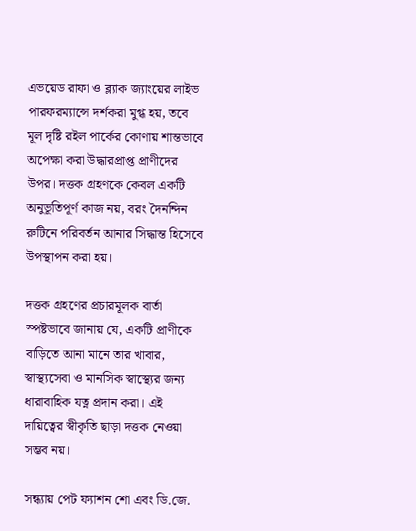এভয়েড রাফা ও ব্ল্যাক জ্যাংয়ের লাইভ পারফরম্যান্সে দর্শকরা মুগ্ধ হয়, তবে মূল দৃষ্টি রইল পার্কের কোণায় শান্তভাবে অপেক্ষা করা উদ্ধারপ্রাপ্ত প্রাণীদের উপর। দত্তক গ্রহণকে কেবল একটি অনুভূতিপূর্ণ কাজ নয়, বরং দৈনন্দিন রুটিনে পরিবর্তন আনার সিদ্ধান্ত হিসেবে উপস্থাপন করা হয়।

দত্তক গ্রহণের প্রচারমূলক বার্তা স্পষ্টভাবে জানায় যে, একটি প্রাণীকে বাড়িতে আনা মানে তার খাবার, স্বাস্থ্যসেবা ও মানসিক স্বাস্থ্যের জন্য ধারাবাহিক যত্ন প্রদান করা। এই দায়িত্বের স্বীকৃতি ছাড়া দত্তক নেওয়া সম্ভব নয়।

সন্ধ্যায় পেট ফ্যাশন শো এবং ডি.জে.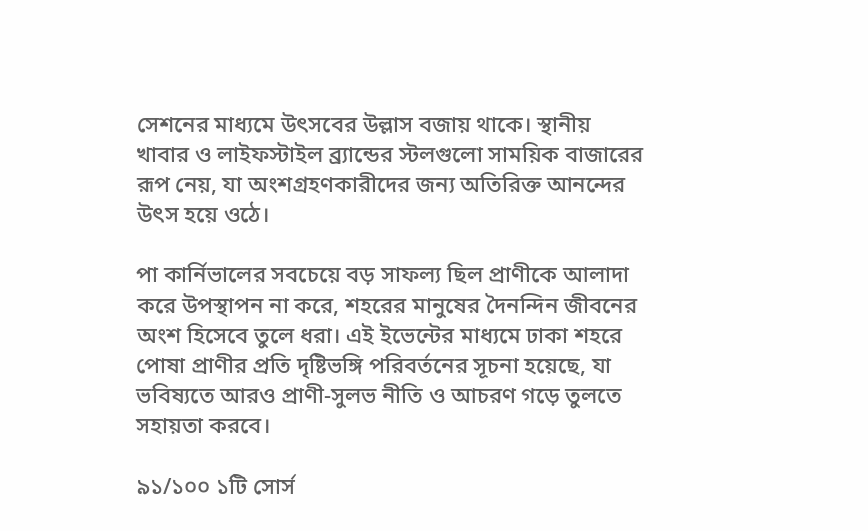সেশনের মাধ্যমে উৎসবের উল্লাস বজায় থাকে। স্থানীয় খাবার ও লাইফস্টাইল ব্র্যান্ডের স্টলগুলো সাময়িক বাজারের রূপ নেয়, যা অংশগ্রহণকারীদের জন্য অতিরিক্ত আনন্দের উৎস হয়ে ওঠে।

পা কার্নিভালের সবচেয়ে বড় সাফল্য ছিল প্রাণীকে আলাদা করে উপস্থাপন না করে, শহরের মানুষের দৈনন্দিন জীবনের অংশ হিসেবে তুলে ধরা। এই ইভেন্টের মাধ্যমে ঢাকা শহরে পোষা প্রাণীর প্রতি দৃষ্টিভঙ্গি পরিবর্তনের সূচনা হয়েছে, যা ভবিষ্যতে আরও প্রাণী‑সুলভ নীতি ও আচরণ গড়ে তুলতে সহায়তা করবে।

৯১/১০০ ১টি সোর্স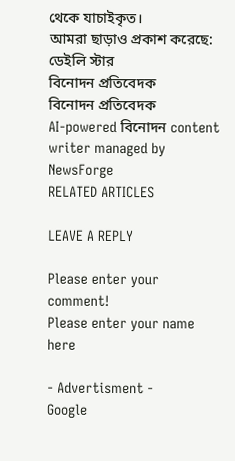থেকে যাচাইকৃত।
আমরা ছাড়াও প্রকাশ করেছে: ডেইলি স্টার
বিনোদন প্রতিবেদক
বিনোদন প্রতিবেদক
AI-powered বিনোদন content writer managed by NewsForge
RELATED ARTICLES

LEAVE A REPLY

Please enter your comment!
Please enter your name here

- Advertisment -
Google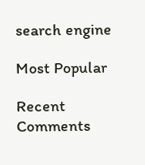search engine

Most Popular

Recent Comments